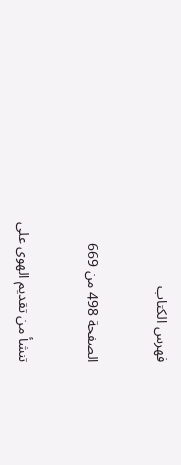فهرس الكتاب

الصفحة 498 من 669

تنشأ من تقديم الهوى على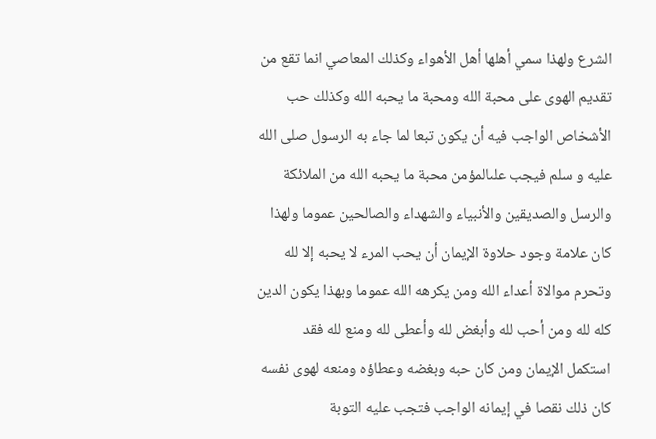الشرع ولهذا سمي أهلها أهل الأهواء وكذلك المعاصي انما تقع من تقديم الهوى على محبة الله ومحبة ما يحبه الله وكذلك حب الأشخاص الواجب فيه أن يكون تبعا لما جاء به الرسول صلى الله عليه و سلم فيجب علىالمؤمن محبة ما يحبه الله من الملائكة والرسل والصديقين والأنبياء والشهداء والصالحين عموما ولهذا كان علامة وجود حلاوة الإيمان أن يحب المرء لا يحبه إلا لله وتحرم موالاة أعداء الله ومن يكرهه الله عموما وبهذا يكون الدين كله لله ومن أحب لله وأبغض لله وأعطى لله ومنع لله فقد استكمل الإيمان ومن كان حبه وبغضه وعطاؤه ومنعه لهوى نفسه كان ذلك نقصا في إيمانه الواجب فتجب عليه التوبة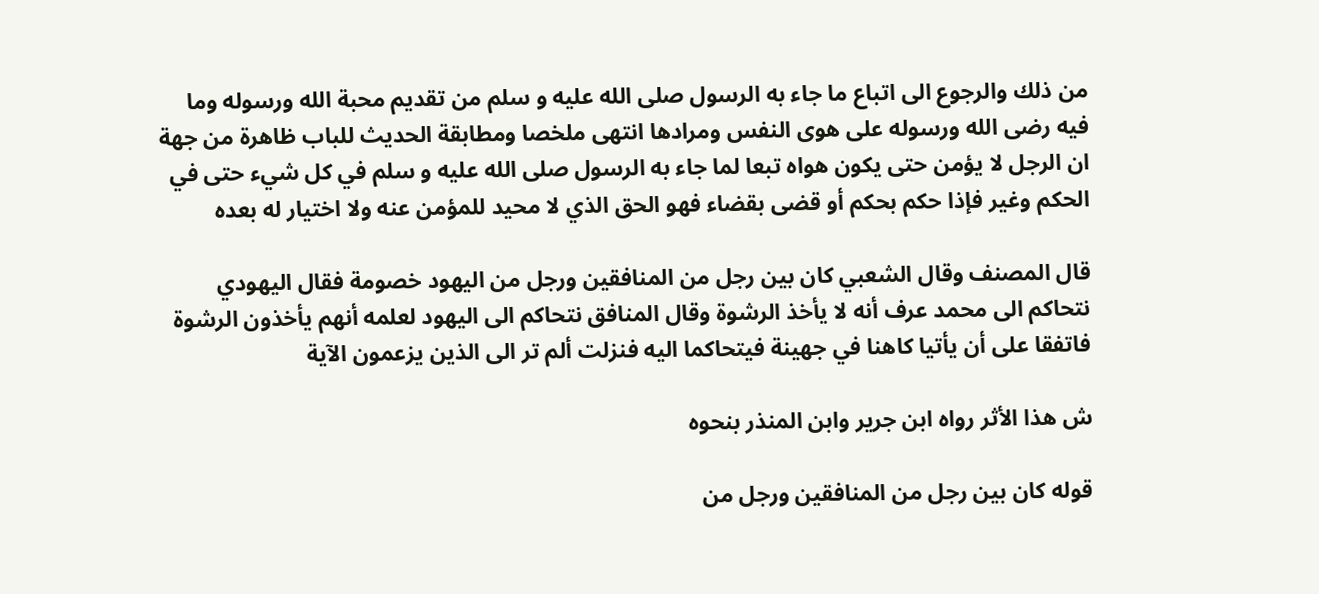من ذلك والرجوع الى اتباع ما جاء به الرسول صلى الله عليه و سلم من تقديم محبة الله ورسوله وما فيه رضى الله ورسوله على هوى النفس ومرادها انتهى ملخصا ومطابقة الحديث للباب ظاهرة من جهة ان الرجل لا يؤمن حتى يكون هواه تبعا لما جاء به الرسول صلى الله عليه و سلم في كل شيء حتى في الحكم وغير فإذا حكم بحكم أو قضى بقضاء فهو الحق الذي لا محيد للمؤمن عنه ولا اختيار له بعده

قال المصنف وقال الشعبي كان بين رجل من المنافقين ورجل من اليهود خصومة فقال اليهودي نتحاكم الى محمد عرف أنه لا يأخذ الرشوة وقال المنافق نتحاكم الى اليهود لعلمه أنهم يأخذون الرشوة فاتفقا على أن يأتيا كاهنا في جهينة فيتحاكما اليه فنزلت ألم تر الى الذين يزعمون الآية

ش هذا الأثر رواه ابن جرير وابن المنذر بنحوه

قوله كان بين رجل من المنافقين ورجل من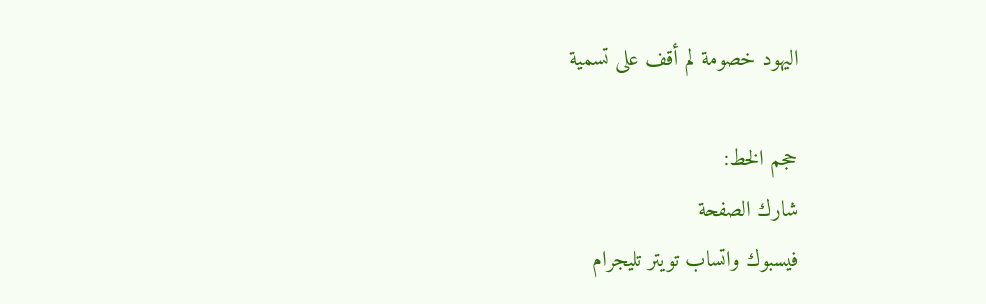اليهود خصومة لم أقف على تسمية

حجم الخط:
شارك الصفحة
فيسبوك واتساب تويتر تليجرام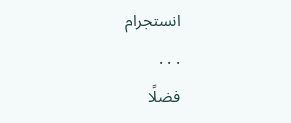انستجرام
. . .
فضلًا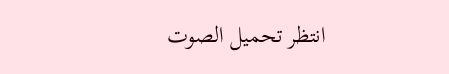انتظر تحميل الصوت